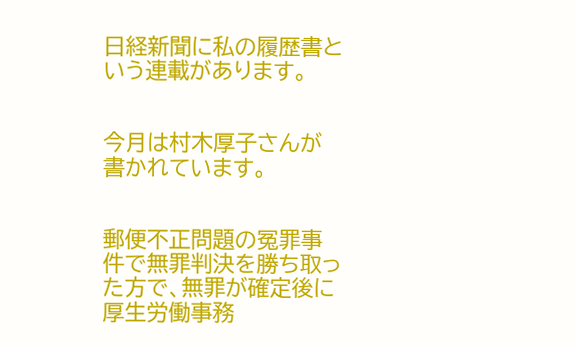日経新聞に私の履歴書という連載があります。


今月は村木厚子さんが書かれています。


郵便不正問題の冤罪事件で無罪判決を勝ち取った方で、無罪が確定後に厚生労働事務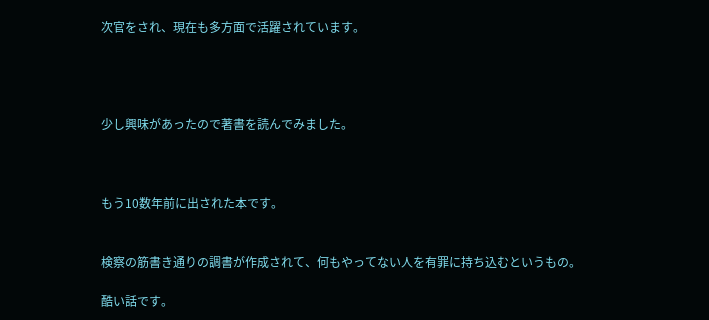次官をされ、現在も多方面で活躍されています。




少し興味があったので著書を読んでみました。



もう10数年前に出された本です。


検察の筋書き通りの調書が作成されて、何もやってない人を有罪に持ち込むというもの。

酷い話です。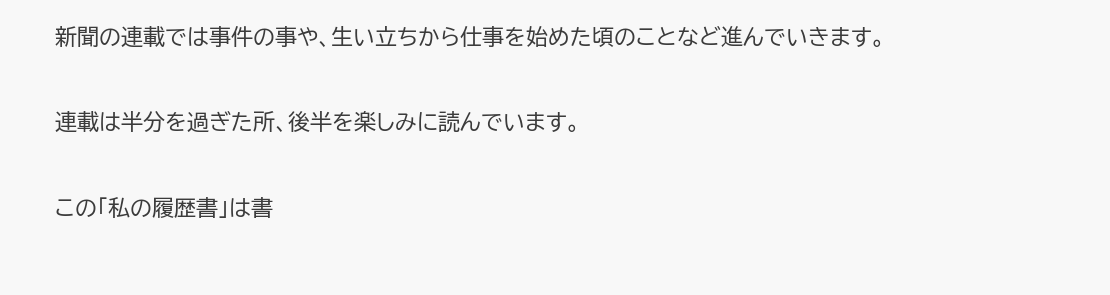新聞の連載では事件の事や、生い立ちから仕事を始めた頃のことなど進んでいきます。


連載は半分を過ぎた所、後半を楽しみに読んでいます。


この「私の履歴書」は書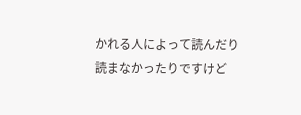かれる人によって読んだり読まなかったりですけど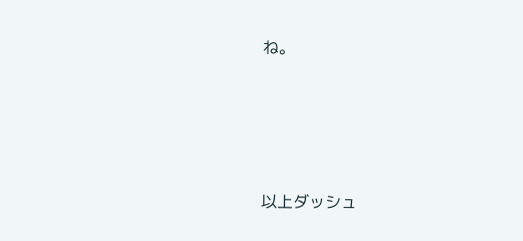ね。




以上ダッシュ